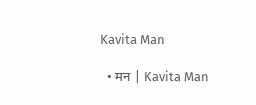Kavita Man

  • मन | Kavita Man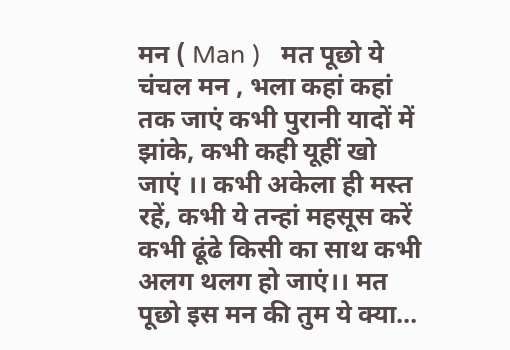मन ( Man )   मत पूछो ये चंचल मन , भला कहां कहां तक जाएं कभी पुरानी यादों में झांके, कभी कही यूहीं खो जाएं ।। कभी अकेला ही मस्त रहें, कभी ये तन्हां महसूस करें कभी ढूंढे किसी का साथ कभी अलग थलग हो जाएं।। मत पूछो इस मन की तुम ये क्या…